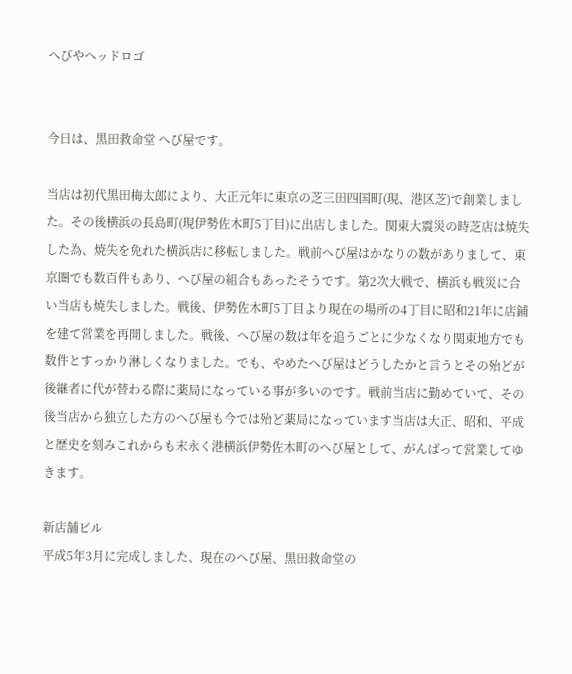へびやヘッドロゴ


今日は、黒田救命堂 へび屋です。

当店は初代黒田梅太郎により、大正元年に東京の芝三田四国町(現、港区芝)で創業しました。その後横浜の長島町(現伊勢佐木町5丁目)に出店しました。関東大震災の時芝店は焼失した為、焼失を免れた横浜店に移転しました。戦前へび屋はかなりの数がありまして、東京圏でも数百件もあり、へび屋の組合もあったそうです。第2次大戦で、横浜も戦災に合い当店も焼失しました。戦後、伊勢佐木町5丁目より現在の場所の4丁目に昭和21年に店鋪を建て営業を再開しました。戦後、へび屋の数は年を追うごとに少なくなり関東地方でも数件とすっかり淋しくなりました。でも、やめたへび屋はどうしたかと言うとその殆どが後継者に代が替わる際に薬局になっている事が多いのです。戦前当店に勤めていて、その後当店から独立した方のへび屋も今では殆ど薬局になっています当店は大正、昭和、平成と歴史を刻みこれからも末永く港横浜伊勢佐木町のへび屋として、がんばって営業してゆきます。

新店舗ビル
平成5年3月に完成しました、現在のへび屋、黒田救命堂の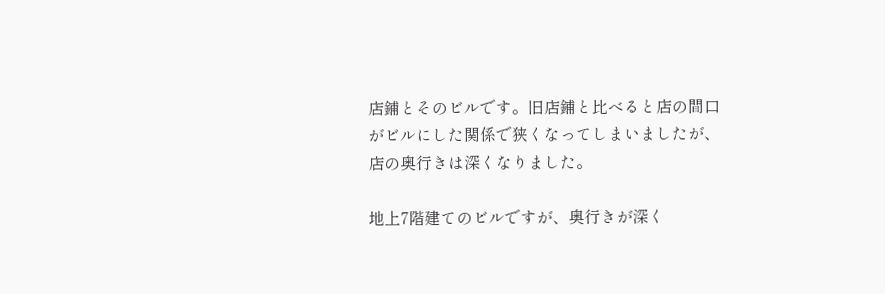店鋪とそのビルです。旧店鋪と比べると店の間口がビルにした関係で狭くなってしまいましたが、店の奥行きは深くなりました。

地上7階建てのビルですが、奥行きが深く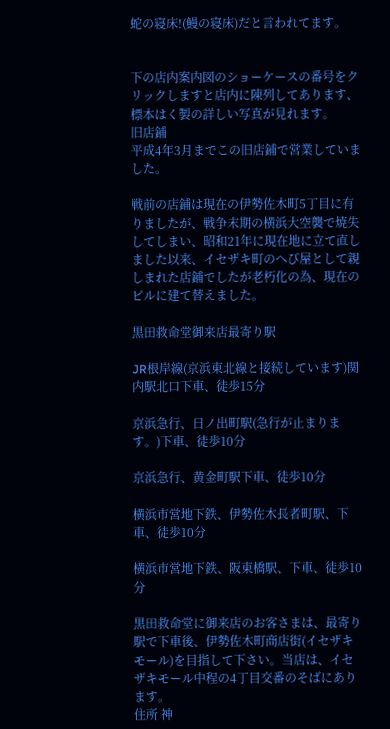蛇の寝床!(鰻の寝床)だと言われてます。


下の店内案内図のショーケースの番号をクリックしますと店内に陳列してあります、標本はく製の詳しい写真が見れます。
旧店鋪
平成4年3月までこの旧店鋪で営業していました。

戦前の店鋪は現在の伊勢佐木町5丁目に有りましたが、戦争末期の横浜大空襲で焼失してしまい、昭和21年に現在地に立て直しました以来、イセザキ町のへび屋として親しまれた店鋪でしたが老朽化の為、現在のビルに建て替えました。

黒田救命堂御来店最寄り駅

JR根岸線(京浜東北線と接続しています)関内駅北口下車、徒歩15分

京浜急行、日ノ出町駅(急行が止まります。)下車、徒歩10分

京浜急行、黄金町駅下車、徒歩10分

横浜市営地下鉄、伊勢佐木長者町駅、下車、徒歩10分

横浜市営地下鉄、阪東橋駅、下車、徒歩10分

黒田救命堂に御来店のお客さまは、最寄り駅で下車後、伊勢佐木町商店街(イセザキモール)を目指して下さい。当店は、イセザキモール中程の4丁目交番のそばにあります。
住所 神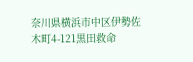奈川県横浜市中区伊勢佐木町4-121黒田救命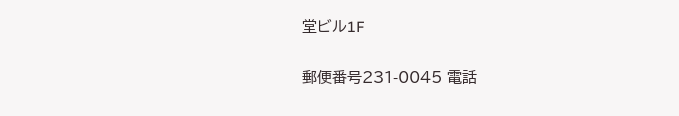堂ビル1F

郵便番号231-0045 電話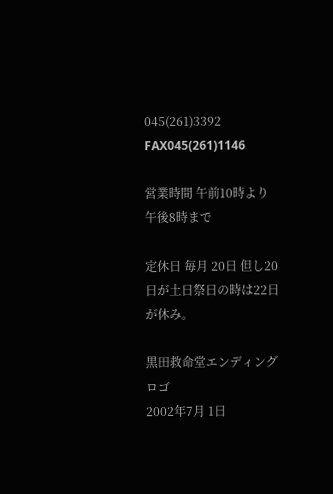045(261)3392 FAX045(261)1146

営業時間 午前10時より午後8時まで

定休日 毎月 20日 但し20日が土日祭日の時は22日が休み。

黒田救命堂エンディングロゴ
2002年7月 1日